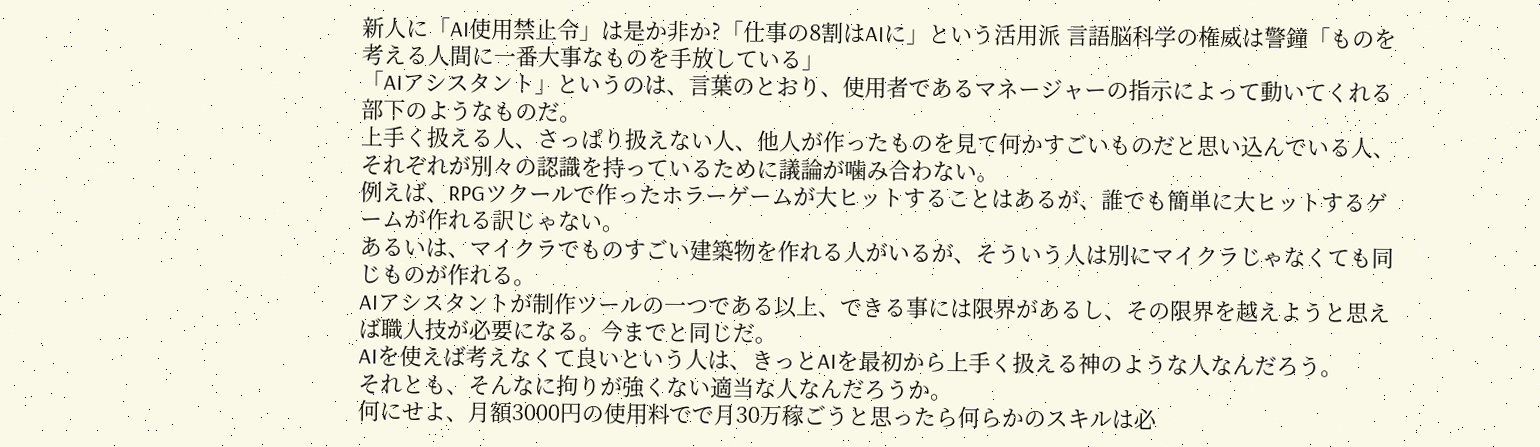新人に「AI使用禁止令」は是か非か?「仕事の8割はAIに」という活用派 言語脳科学の権威は警鐘「ものを考える人間に一番大事なものを手放している」
「AIアシスタント」というのは、言葉のとおり、使用者であるマネージャーの指示によって動いてくれる部下のようなものだ。
上手く扱える人、さっぱり扱えない人、他人が作ったものを見て何かすごいものだと思い込んでいる人、それぞれが別々の認識を持っているために議論が噛み合わない。
例えば、RPGツクールで作ったホラーゲームが大ヒットすることはあるが、誰でも簡単に大ヒットするゲームが作れる訳じゃない。
あるいは、マイクラでものすごい建築物を作れる人がいるが、そういう人は別にマイクラじゃなくても同じものが作れる。
AIアシスタントが制作ツールの一つである以上、できる事には限界があるし、その限界を越えようと思えば職人技が必要になる。今までと同じだ。
AIを使えば考えなくて良いという人は、きっとAIを最初から上手く扱える神のような人なんだろう。
それとも、そんなに拘りが強くない適当な人なんだろうか。
何にせよ、月額3000円の使用料でで月30万稼ごうと思ったら何らかのスキルは必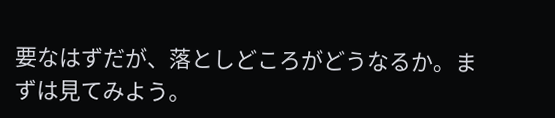要なはずだが、落としどころがどうなるか。まずは見てみよう。